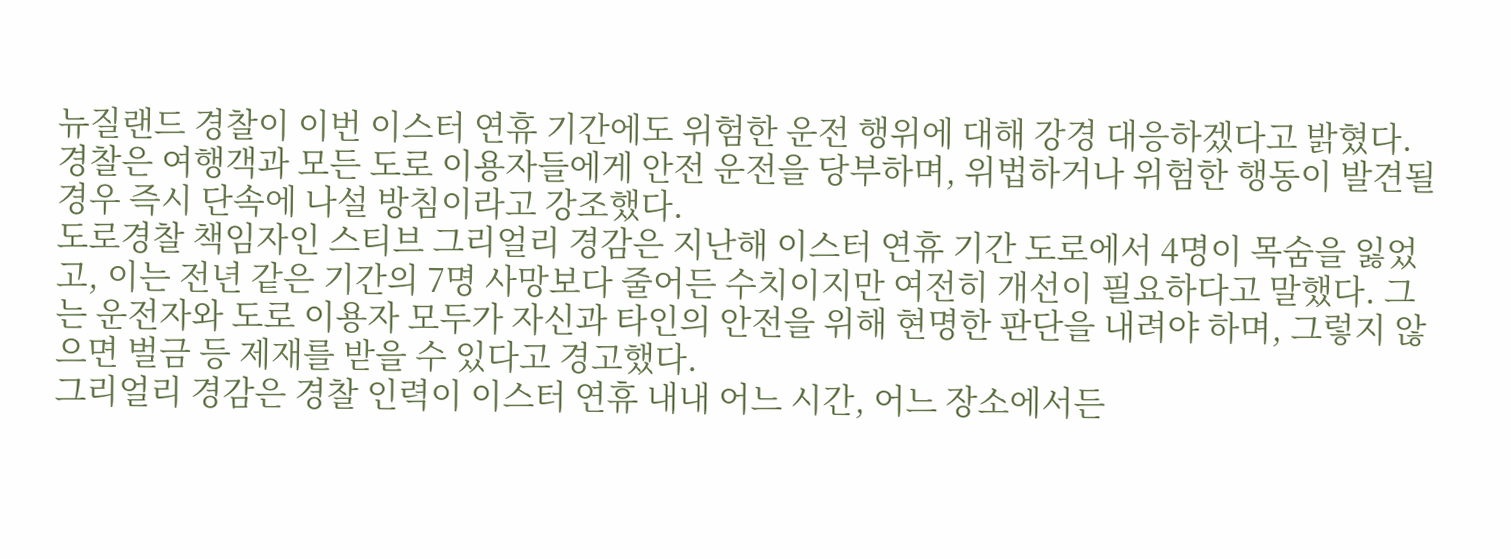뉴질랜드 경찰이 이번 이스터 연휴 기간에도 위험한 운전 행위에 대해 강경 대응하겠다고 밝혔다. 경찰은 여행객과 모든 도로 이용자들에게 안전 운전을 당부하며, 위법하거나 위험한 행동이 발견될 경우 즉시 단속에 나설 방침이라고 강조했다.
도로경찰 책임자인 스티브 그리얼리 경감은 지난해 이스터 연휴 기간 도로에서 4명이 목숨을 잃었고, 이는 전년 같은 기간의 7명 사망보다 줄어든 수치이지만 여전히 개선이 필요하다고 말했다. 그는 운전자와 도로 이용자 모두가 자신과 타인의 안전을 위해 현명한 판단을 내려야 하며, 그렇지 않으면 벌금 등 제재를 받을 수 있다고 경고했다.
그리얼리 경감은 경찰 인력이 이스터 연휴 내내 어느 시간, 어느 장소에서든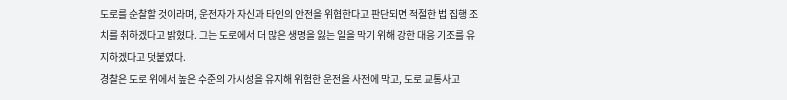도로를 순찰할 것이라며, 운전자가 자신과 타인의 안전을 위협한다고 판단되면 적절한 법 집행 조치를 취하겠다고 밝혔다. 그는 도로에서 더 많은 생명을 잃는 일을 막기 위해 강한 대응 기조를 유지하겠다고 덧붙였다.
경찰은 도로 위에서 높은 수준의 가시성을 유지해 위험한 운전을 사전에 막고, 도로 교통사고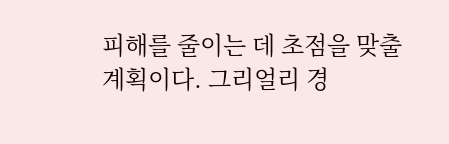피해를 줄이는 데 초점을 맞출 계획이다. 그리얼리 경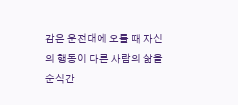감은 운전대에 오를 때 자신의 행동이 다른 사람의 삶을 순식간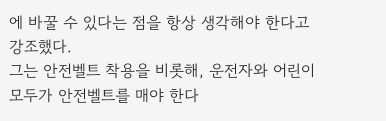에 바꿀 수 있다는 점을 항상 생각해야 한다고 강조했다.
그는 안전벨트 착용을 비롯해, 운전자와 어린이 모두가 안전벨트를 매야 한다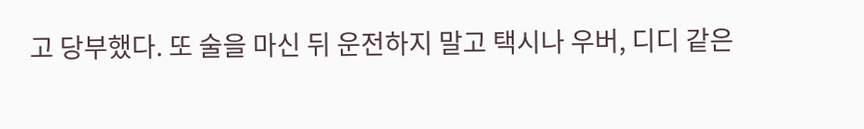고 당부했다. 또 술을 마신 뒤 운전하지 말고 택시나 우버, 디디 같은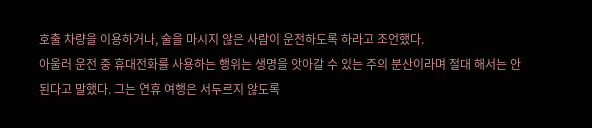호출 차량을 이용하거나, 술을 마시지 않은 사람이 운전하도록 하라고 조언했다.
아울러 운전 중 휴대전화를 사용하는 행위는 생명을 앗아갈 수 있는 주의 분산이라며 절대 해서는 안 된다고 말했다. 그는 연휴 여행은 서두르지 않도록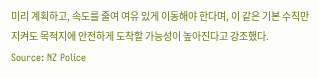미리 계획하고, 속도를 줄여 여유 있게 이동해야 한다며, 이 같은 기본 수칙만 지켜도 목적지에 안전하게 도착할 가능성이 높아진다고 강조했다.
Source: NZ Police